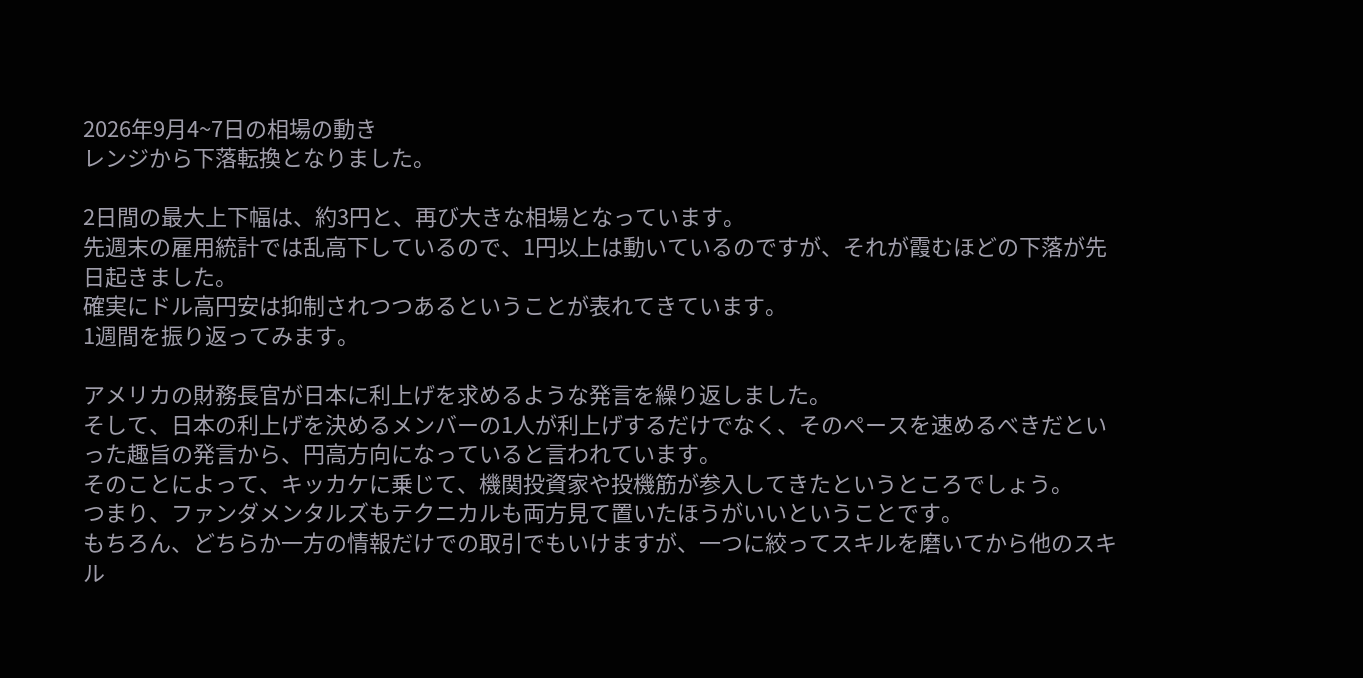2026年9月4~7日の相場の動き
レンジから下落転換となりました。

2日間の最大上下幅は、約3円と、再び大きな相場となっています。
先週末の雇用統計では乱高下しているので、1円以上は動いているのですが、それが霞むほどの下落が先日起きました。
確実にドル高円安は抑制されつつあるということが表れてきています。
1週間を振り返ってみます。

アメリカの財務長官が日本に利上げを求めるような発言を繰り返しました。
そして、日本の利上げを決めるメンバーの1人が利上げするだけでなく、そのペースを速めるべきだといった趣旨の発言から、円高方向になっていると言われています。
そのことによって、キッカケに乗じて、機関投資家や投機筋が参入してきたというところでしょう。
つまり、ファンダメンタルズもテクニカルも両方見て置いたほうがいいということです。
もちろん、どちらか一方の情報だけでの取引でもいけますが、一つに絞ってスキルを磨いてから他のスキル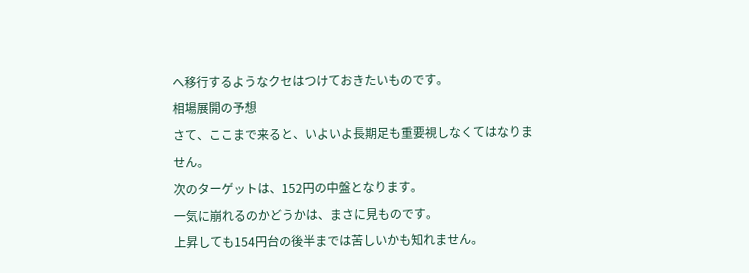へ移行するようなクセはつけておきたいものです。
相場展開の予想
さて、ここまで来ると、いよいよ長期足も重要視しなくてはなりません。
次のターゲットは、152円の中盤となります。
一気に崩れるのかどうかは、まさに見ものです。
上昇しても154円台の後半までは苦しいかも知れません。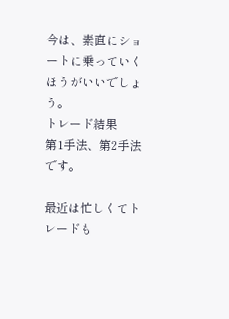今は、素直にショートに乗っていくほうがいいでしょう。
トレード結果
第1手法、第2手法です。

最近は忙しくてトレードも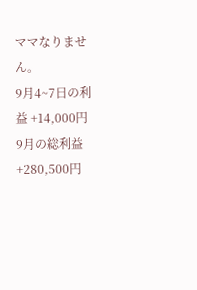ママなりません。
9月4~7日の利益 +14,000円
9月の総利益 +280,500円